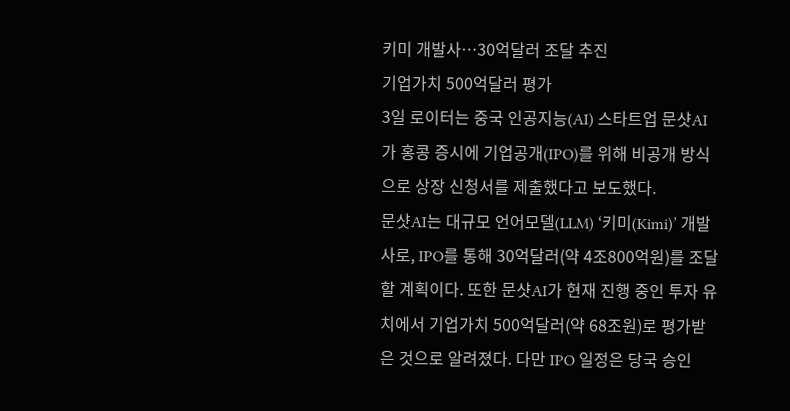키미 개발사…30억달러 조달 추진
기업가치 500억달러 평가
3일 로이터는 중국 인공지능(AI) 스타트업 문샷AI가 홍콩 증시에 기업공개(IPO)를 위해 비공개 방식으로 상장 신청서를 제출했다고 보도했다.
문샷AI는 대규모 언어모델(LLM) ‘키미(Kimi)’ 개발사로, IPO를 통해 30억달러(약 4조800억원)를 조달할 계획이다. 또한 문샷AI가 현재 진행 중인 투자 유치에서 기업가치 500억달러(약 68조원)로 평가받은 것으로 알려졌다. 다만 IPO 일정은 당국 승인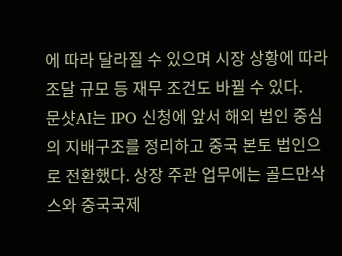에 따라 달라질 수 있으며 시장 상황에 따라 조달 규모 등 재무 조건도 바뀔 수 있다.
문샷AI는 IPO 신청에 앞서 해외 법인 중심의 지배구조를 정리하고 중국 본토 법인으로 전환했다. 상장 주관 업무에는 골드만삭스와 중국국제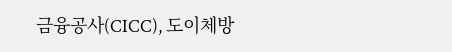금융공사(CICC), 도이체방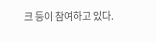크 등이 참여하고 있다.